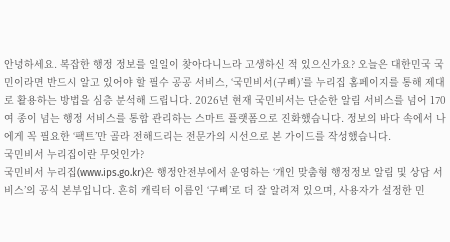안녕하세요. 복잡한 행정 정보를 일일이 찾아다니느라 고생하신 적 있으신가요? 오늘은 대한민국 국민이라면 반드시 알고 있어야 할 필수 공공 서비스, ‘국민비서(구삐)’를 누리집 홈페이지를 통해 제대로 활용하는 방법을 심층 분석해 드립니다. 2026년 현재 국민비서는 단순한 알림 서비스를 넘어 170여 종이 넘는 행정 서비스를 통합 관리하는 스마트 플랫폼으로 진화했습니다. 정보의 바다 속에서 나에게 꼭 필요한 ‘팩트’만 골라 전해드리는 전문가의 시선으로 본 가이드를 작성했습니다.
국민비서 누리집이란 무엇인가?
국민비서 누리집(www.ips.go.kr)은 행정안전부에서 운영하는 ‘개인 맞춤형 행정정보 알림 및 상담 서비스’의 공식 본부입니다. 흔히 캐릭터 이름인 ‘구삐’로 더 잘 알려져 있으며, 사용자가 설정한 민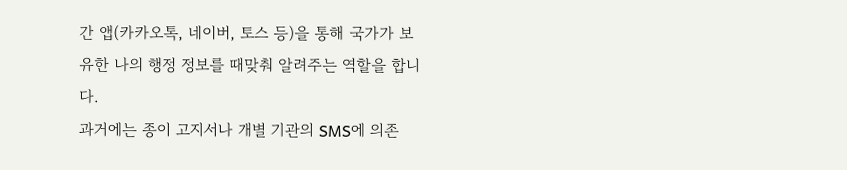간 앱(카카오톡, 네이버, 토스 등)을 통해 국가가 보유한 나의 행정 정보를 때맞춰 알려주는 역할을 합니다.
과거에는 종이 고지서나 개별 기관의 SMS에 의존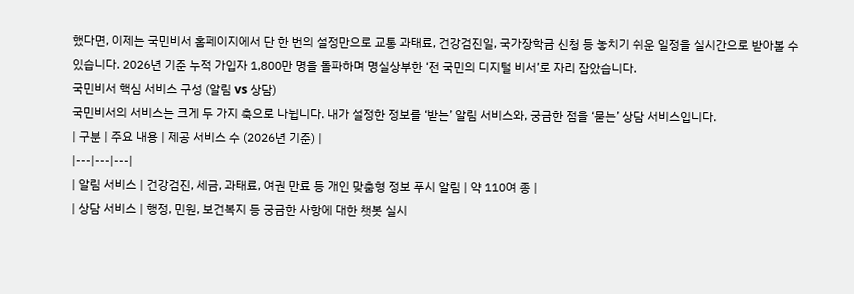했다면, 이제는 국민비서 홈페이지에서 단 한 번의 설정만으로 교통 과태료, 건강검진일, 국가장학금 신청 등 놓치기 쉬운 일정을 실시간으로 받아볼 수 있습니다. 2026년 기준 누적 가입자 1,800만 명을 돌파하며 명실상부한 ‘전 국민의 디지털 비서’로 자리 잡았습니다.
국민비서 핵심 서비스 구성 (알림 vs 상담)
국민비서의 서비스는 크게 두 가지 축으로 나뉩니다. 내가 설정한 정보를 ‘받는’ 알림 서비스와, 궁금한 점을 ‘묻는’ 상담 서비스입니다.
| 구분 | 주요 내용 | 제공 서비스 수 (2026년 기준) |
|---|---|---|
| 알림 서비스 | 건강검진, 세금, 과태료, 여권 만료 등 개인 맞춤형 정보 푸시 알림 | 약 110여 종 |
| 상담 서비스 | 행정, 민원, 보건복지 등 궁금한 사항에 대한 챗봇 실시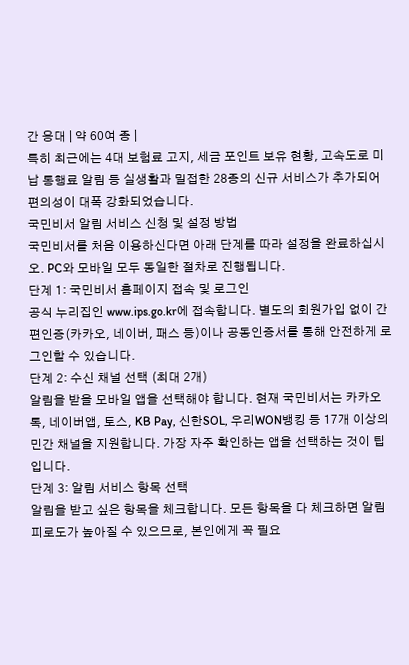간 응대 | 약 60여 종 |
특히 최근에는 4대 보험료 고지, 세금 포인트 보유 현황, 고속도로 미납 통행료 알림 등 실생활과 밀접한 28종의 신규 서비스가 추가되어 편의성이 대폭 강화되었습니다.
국민비서 알림 서비스 신청 및 설정 방법
국민비서를 처음 이용하신다면 아래 단계를 따라 설정을 완료하십시오. PC와 모바일 모두 동일한 절차로 진행됩니다.
단계 1: 국민비서 홈페이지 접속 및 로그인
공식 누리집인 www.ips.go.kr에 접속합니다. 별도의 회원가입 없이 간편인증(카카오, 네이버, 패스 등)이나 공동인증서를 통해 안전하게 로그인할 수 있습니다.
단계 2: 수신 채널 선택 (최대 2개)
알림을 받을 모바일 앱을 선택해야 합니다. 현재 국민비서는 카카오톡, 네이버앱, 토스, KB Pay, 신한SOL, 우리WON뱅킹 등 17개 이상의 민간 채널을 지원합니다. 가장 자주 확인하는 앱을 선택하는 것이 팁입니다.
단계 3: 알림 서비스 항목 선택
알림을 받고 싶은 항목을 체크합니다. 모든 항목을 다 체크하면 알림 피로도가 높아질 수 있으므로, 본인에게 꼭 필요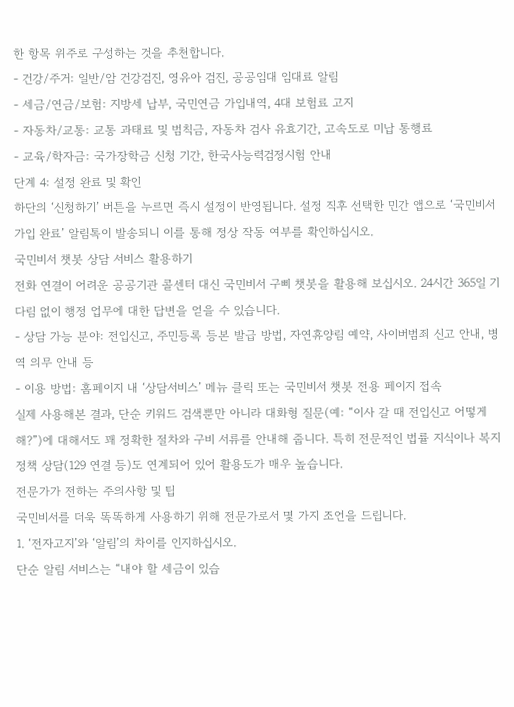한 항목 위주로 구성하는 것을 추천합니다.
- 건강/주거: 일반/암 건강검진, 영유아 검진, 공공임대 임대료 알림
- 세금/연금/보험: 지방세 납부, 국민연금 가입내역, 4대 보험료 고지
- 자동차/교통: 교통 과태료 및 범칙금, 자동차 검사 유효기간, 고속도로 미납 통행료
- 교육/학자금: 국가장학금 신청 기간, 한국사능력검정시험 안내
단계 4: 설정 완료 및 확인
하단의 ‘신청하기’ 버튼을 누르면 즉시 설정이 반영됩니다. 설정 직후 선택한 민간 앱으로 ‘국민비서 가입 완료’ 알림톡이 발송되니 이를 통해 정상 작동 여부를 확인하십시오.
국민비서 챗봇 상담 서비스 활용하기
전화 연결이 어려운 공공기관 콜센터 대신 국민비서 구삐 챗봇을 활용해 보십시오. 24시간 365일 기다림 없이 행정 업무에 대한 답변을 얻을 수 있습니다.
- 상담 가능 분야: 전입신고, 주민등록 등본 발급 방법, 자연휴양림 예약, 사이버범죄 신고 안내, 병역 의무 안내 등
- 이용 방법: 홈페이지 내 ‘상담서비스’ 메뉴 클릭 또는 국민비서 챗봇 전용 페이지 접속
실제 사용해본 결과, 단순 키워드 검색뿐만 아니라 대화형 질문(예: “이사 갈 때 전입신고 어떻게 해?”)에 대해서도 꽤 정확한 절차와 구비 서류를 안내해 줍니다. 특히 전문적인 법률 지식이나 복지 정책 상담(129 연결 등)도 연계되어 있어 활용도가 매우 높습니다.
전문가가 전하는 주의사항 및 팁
국민비서를 더욱 똑똑하게 사용하기 위해 전문가로서 몇 가지 조언을 드립니다.
1. ‘전자고지’와 ‘알림’의 차이를 인지하십시오.
단순 알림 서비스는 “내야 할 세금이 있습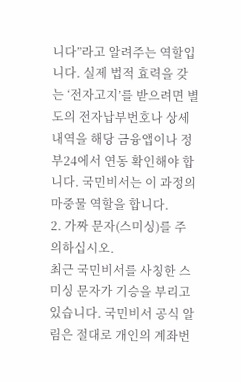니다”라고 알려주는 역할입니다. 실제 법적 효력을 갖는 ‘전자고지’를 받으려면 별도의 전자납부번호나 상세 내역을 해당 금융앱이나 정부24에서 연동 확인해야 합니다. 국민비서는 이 과정의 마중물 역할을 합니다.
2. 가짜 문자(스미싱)를 주의하십시오.
최근 국민비서를 사칭한 스미싱 문자가 기승을 부리고 있습니다. 국민비서 공식 알림은 절대로 개인의 계좌번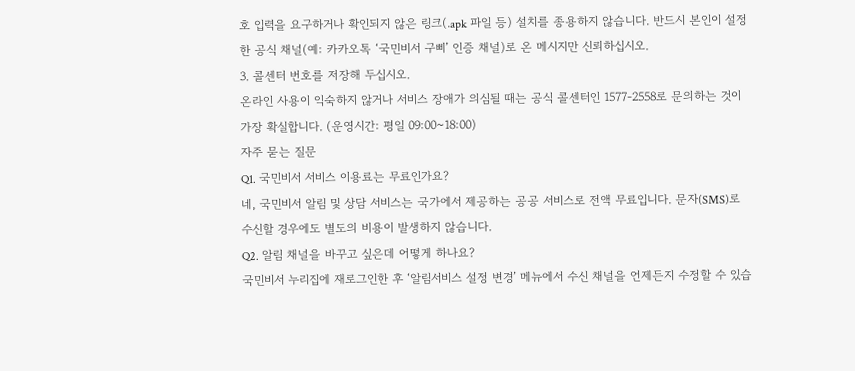호 입력을 요구하거나 확인되지 않은 링크(.apk 파일 등) 설치를 종용하지 않습니다. 반드시 본인이 설정한 공식 채널(예: 카카오톡 ‘국민비서 구삐’ 인증 채널)로 온 메시지만 신뢰하십시오.
3. 콜센터 번호를 저장해 두십시오.
온라인 사용이 익숙하지 않거나 서비스 장애가 의심될 때는 공식 콜센터인 1577-2558로 문의하는 것이 가장 확실합니다. (운영시간: 평일 09:00~18:00)
자주 묻는 질문
Q1. 국민비서 서비스 이용료는 무료인가요?
네, 국민비서 알림 및 상담 서비스는 국가에서 제공하는 공공 서비스로 전액 무료입니다. 문자(SMS)로 수신할 경우에도 별도의 비용이 발생하지 않습니다.
Q2. 알림 채널을 바꾸고 싶은데 어떻게 하나요?
국민비서 누리집에 재로그인한 후 ‘알림서비스 설정 변경’ 메뉴에서 수신 채널을 언제든지 수정할 수 있습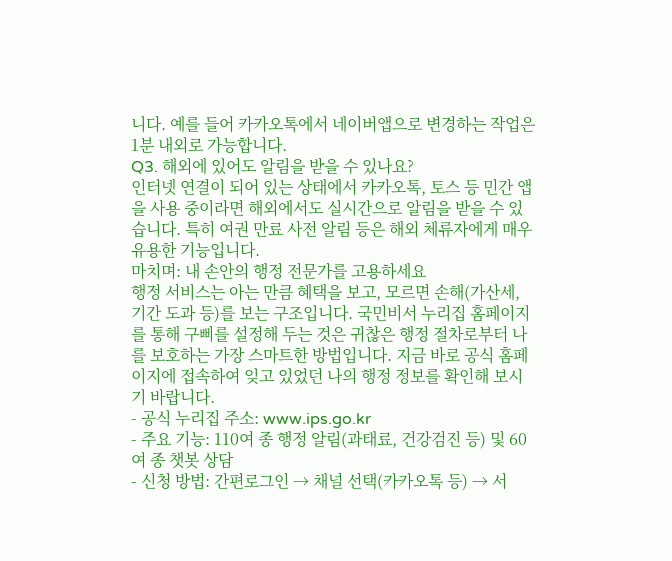니다. 예를 들어 카카오톡에서 네이버앱으로 변경하는 작업은 1분 내외로 가능합니다.
Q3. 해외에 있어도 알림을 받을 수 있나요?
인터넷 연결이 되어 있는 상태에서 카카오톡, 토스 등 민간 앱을 사용 중이라면 해외에서도 실시간으로 알림을 받을 수 있습니다. 특히 여권 만료 사전 알림 등은 해외 체류자에게 매우 유용한 기능입니다.
마치며: 내 손안의 행정 전문가를 고용하세요
행정 서비스는 아는 만큼 혜택을 보고, 모르면 손해(가산세, 기간 도과 등)를 보는 구조입니다. 국민비서 누리집 홈페이지를 통해 구삐를 설정해 두는 것은 귀찮은 행정 절차로부터 나를 보호하는 가장 스마트한 방법입니다. 지금 바로 공식 홈페이지에 접속하여 잊고 있었던 나의 행정 정보를 확인해 보시기 바랍니다.
- 공식 누리집 주소: www.ips.go.kr
- 주요 기능: 110여 종 행정 알림(과태료, 건강검진 등) 및 60여 종 챗봇 상담
- 신청 방법: 간편로그인 → 채널 선택(카카오톡 등) → 서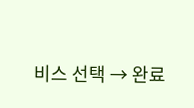비스 선택 → 완료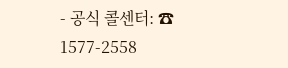- 공식 콜센터: ☎ 1577-2558